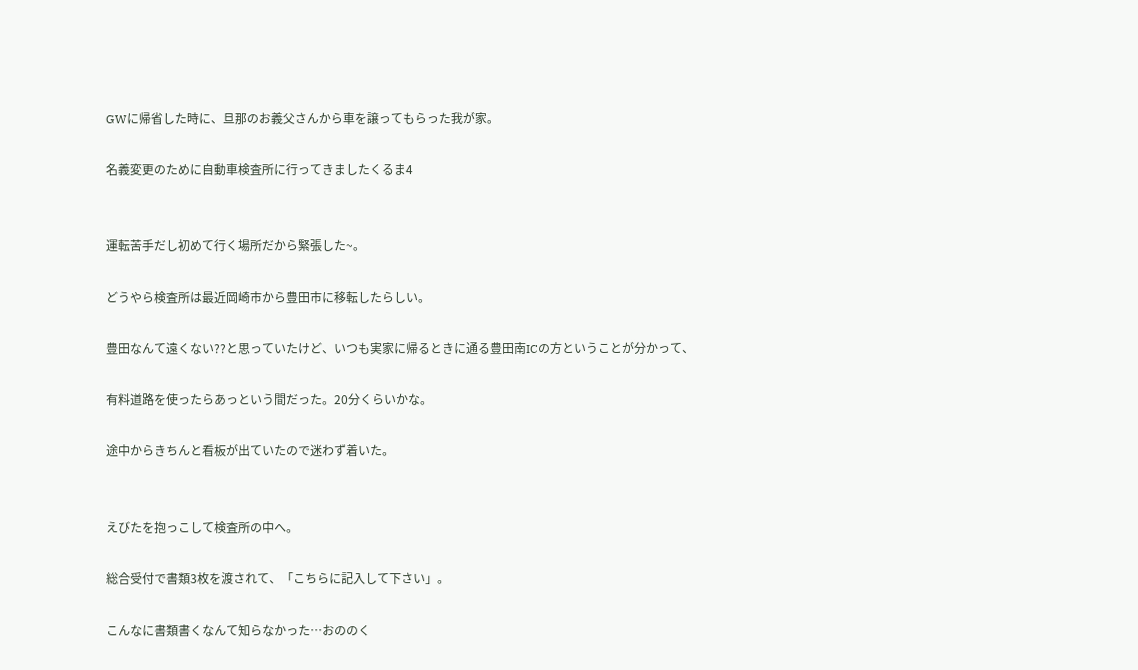GWに帰省した時に、旦那のお義父さんから車を譲ってもらった我が家。

名義変更のために自動車検査所に行ってきましたくるま4


運転苦手だし初めて行く場所だから緊張した~。

どうやら検査所は最近岡崎市から豊田市に移転したらしい。

豊田なんて遠くない??と思っていたけど、いつも実家に帰るときに通る豊田南ICの方ということが分かって、

有料道路を使ったらあっという間だった。20分くらいかな。

途中からきちんと看板が出ていたので迷わず着いた。


えびたを抱っこして検査所の中へ。

総合受付で書類3枚を渡されて、「こちらに記入して下さい」。

こんなに書類書くなんて知らなかった…おののく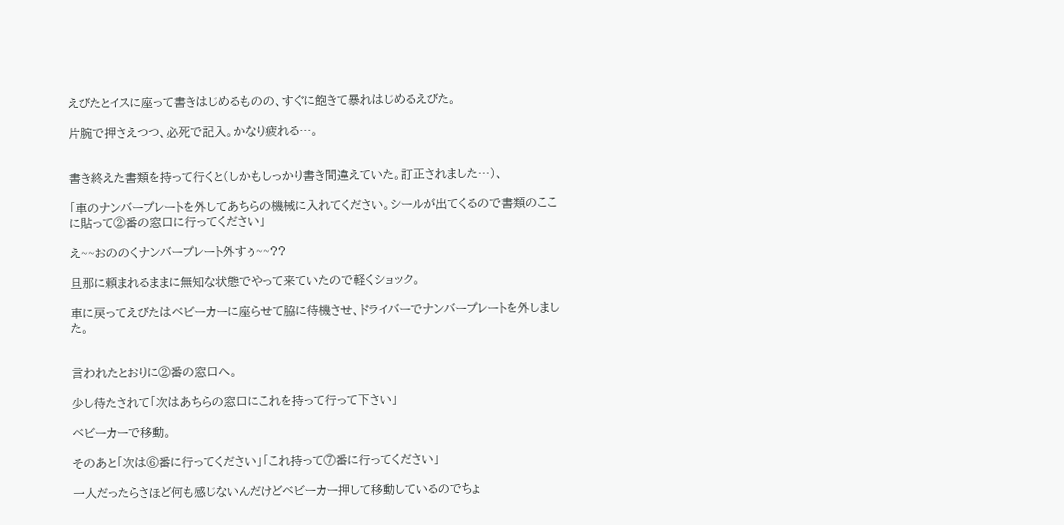えびたとイスに座って書きはじめるものの、すぐに飽きて暴れはじめるえびた。

片腕で押さえつつ、必死で記入。かなり疲れる…。


書き終えた書類を持って行くと(しかもしっかり書き間違えていた。訂正されました…)、

「車のナンバープレートを外してあちらの機械に入れてください。シールが出てくるので書類のここに貼って②番の窓口に行ってください」

え~~おののくナンバープレート外すぅ~~??

旦那に頼まれるままに無知な状態でやって来ていたので軽くショック。

車に戻ってえびたはベビーカーに座らせて脇に待機させ、ドライバーでナンバープレートを外しました。


言われたとおりに②番の窓口へ。

少し待たされて「次はあちらの窓口にこれを持って行って下さい」

ベビーカーで移動。

そのあと「次は⑥番に行ってください」「これ持って⑦番に行ってください」

一人だったらさほど何も感じないんだけどベビーカー押して移動しているのでちょ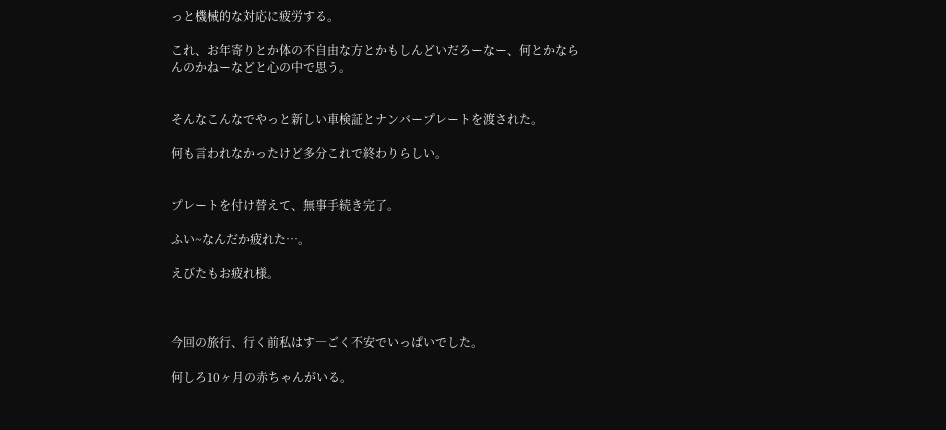っと機械的な対応に疲労する。

これ、お年寄りとか体の不自由な方とかもしんどいだろーなー、何とかならんのかねーなどと心の中で思う。


そんなこんなでやっと新しい車検証とナンバープレートを渡された。

何も言われなかったけど多分これで終わりらしい。


プレートを付け替えて、無事手続き完了。

ふい~なんだか疲れた…。

えびたもお疲れ様。



今回の旅行、行く前私はす―ごく不安でいっぱいでした。

何しろ10ヶ月の赤ちゃんがいる。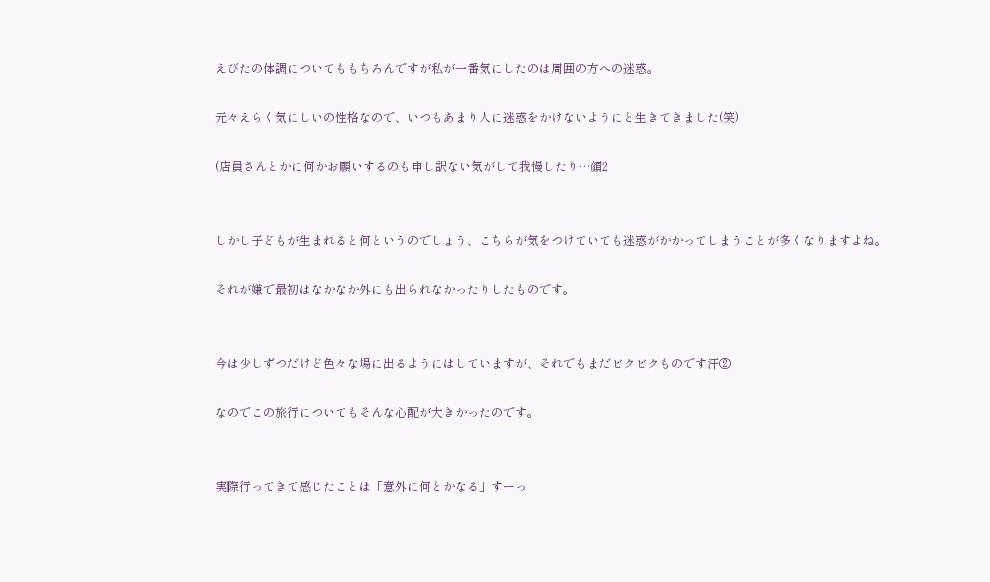えびたの体調についてももちろんですが私が一番気にしたのは周囲の方への迷惑。

元々えらく気にしいの性格なので、いつもあまり人に迷惑をかけないようにと生きてきました(笑)

(店員さんとかに何かお願いするのも申し訳ない気がして我慢したり…顔2


しかし子どもが生まれると何というのでしょう、こちらが気をつけていても迷惑がかかってしまうことが多くなりますよね。

それが嫌で最初はなかなか外にも出られなかったりしたものです。


今は少しずつだけど色々な場に出るようにはしていますが、それでもまだビクビクものです汗②

なのでこの旅行についてもそんな心配が大きかったのです。


実際行ってきて感じたことは「意外に何とかなる」すーっ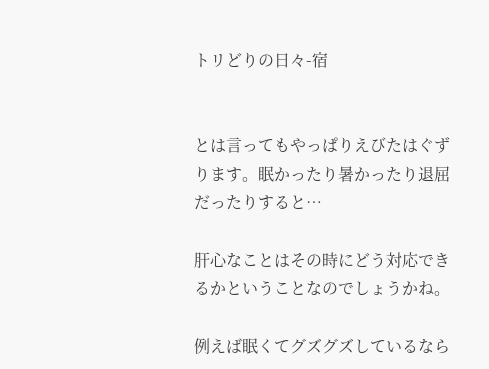トリどりの日々-宿


とは言ってもやっぱりえびたはぐずります。眠かったり暑かったり退屈だったりすると…

肝心なことはその時にどう対応できるかということなのでしょうかね。

例えば眠くてグズグズしているなら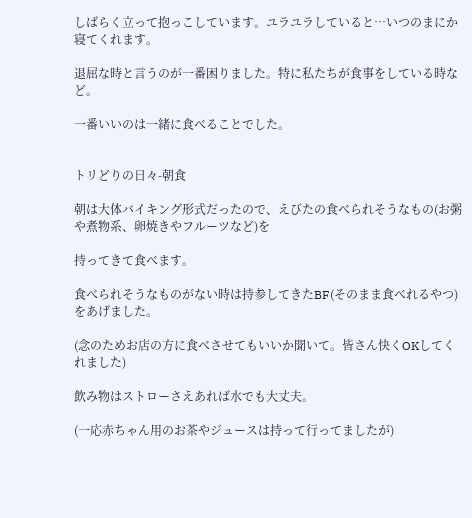しばらく立って抱っこしています。ユラユラしていると…いつのまにか寝てくれます。

退屈な時と言うのが一番困りました。特に私たちが食事をしている時など。

一番いいのは一緒に食べることでした。


トリどりの日々-朝食

朝は大体バイキング形式だったので、えびたの食べられそうなもの(お粥や煮物系、卵焼きやフルーツなど)を

持ってきて食べます。

食べられそうなものがない時は持参してきたBF(そのまま食べれるやつ)をあげました。

(念のためお店の方に食べさせてもいいか聞いて。皆さん快くOKしてくれました)

飲み物はストローさえあれば水でも大丈夫。

(一応赤ちゃん用のお茶やジュースは持って行ってましたが)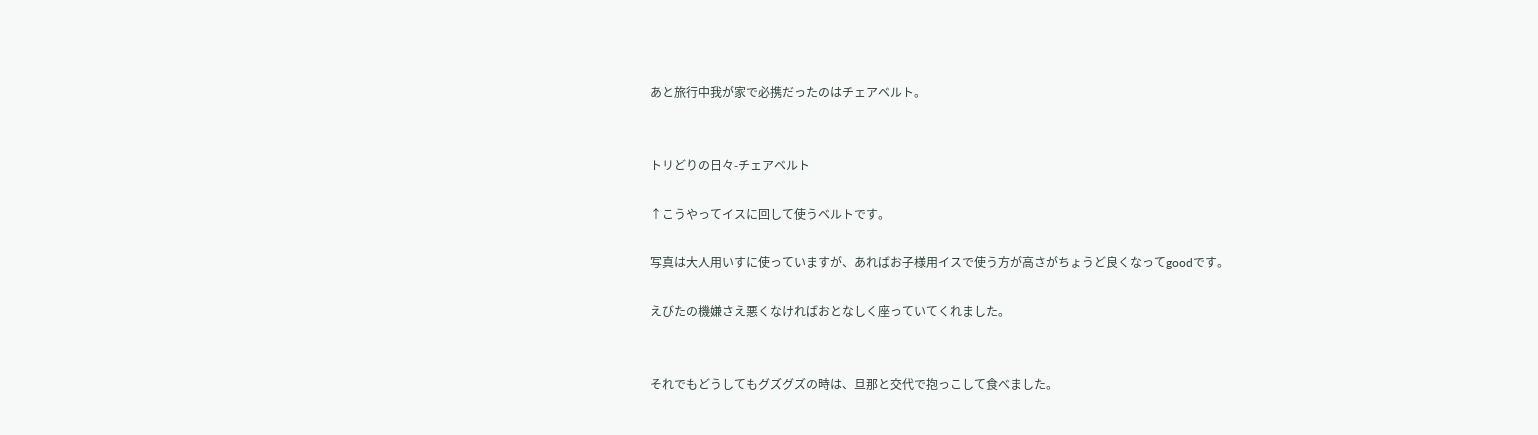あと旅行中我が家で必携だったのはチェアベルト。


トリどりの日々-チェアベルト

↑こうやってイスに回して使うベルトです。

写真は大人用いすに使っていますが、あればお子様用イスで使う方が高さがちょうど良くなってgoodです。

えびたの機嫌さえ悪くなければおとなしく座っていてくれました。


それでもどうしてもグズグズの時は、旦那と交代で抱っこして食べました。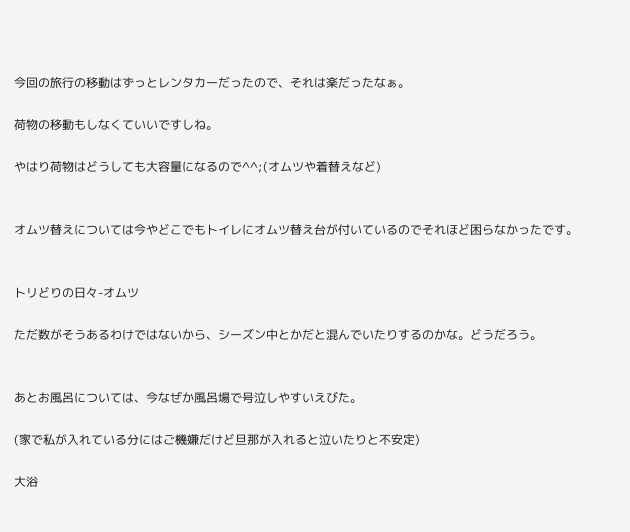今回の旅行の移動はずっとレンタカーだったので、それは楽だったなぁ。

荷物の移動もしなくていいですしね。

やはり荷物はどうしても大容量になるので^^;(オムツや着替えなど)


オムツ替えについては今やどこでもトイレにオムツ替え台が付いているのでそれほど困らなかったです。


トリどりの日々-オムツ

ただ数がそうあるわけではないから、シーズン中とかだと混んでいたりするのかな。どうだろう。


あとお風呂については、今なぜか風呂場で号泣しやすいえびた。

(家で私が入れている分にはご機嫌だけど旦那が入れると泣いたりと不安定)

大浴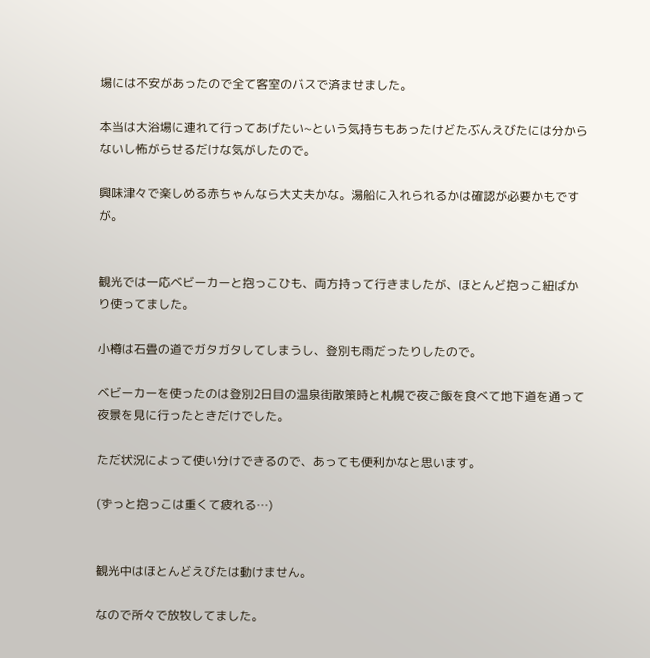場には不安があったので全て客室のバスで済ませました。

本当は大浴場に連れて行ってあげたい~という気持ちもあったけどたぶんえびたには分からないし怖がらせるだけな気がしたので。

興味津々で楽しめる赤ちゃんなら大丈夫かな。湯船に入れられるかは確認が必要かもですが。


観光では一応ベビーカーと抱っこひも、両方持って行きましたが、ほとんど抱っこ紐ばかり使ってました。

小樽は石畳の道でガタガタしてしまうし、登別も雨だったりしたので。

ベビーカーを使ったのは登別2日目の温泉街散策時と札幌で夜ご飯を食べて地下道を通って夜景を見に行ったときだけでした。

ただ状況によって使い分けできるので、あっても便利かなと思います。

(ずっと抱っこは重くて疲れる…)


観光中はほとんどえびたは動けません。

なので所々で放牧してました。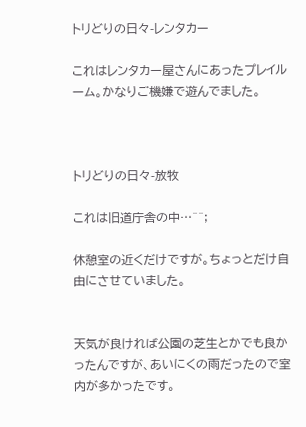トリどりの日々-レンタカー

これはレンタカー屋さんにあったプレイルーム。かなりご機嫌で遊んでました。



トリどりの日々-放牧

これは旧道庁舎の中…^^;

休憩室の近くだけですが。ちょっとだけ自由にさせていました。


天気が良ければ公園の芝生とかでも良かったんですが、あいにくの雨だったので室内が多かったです。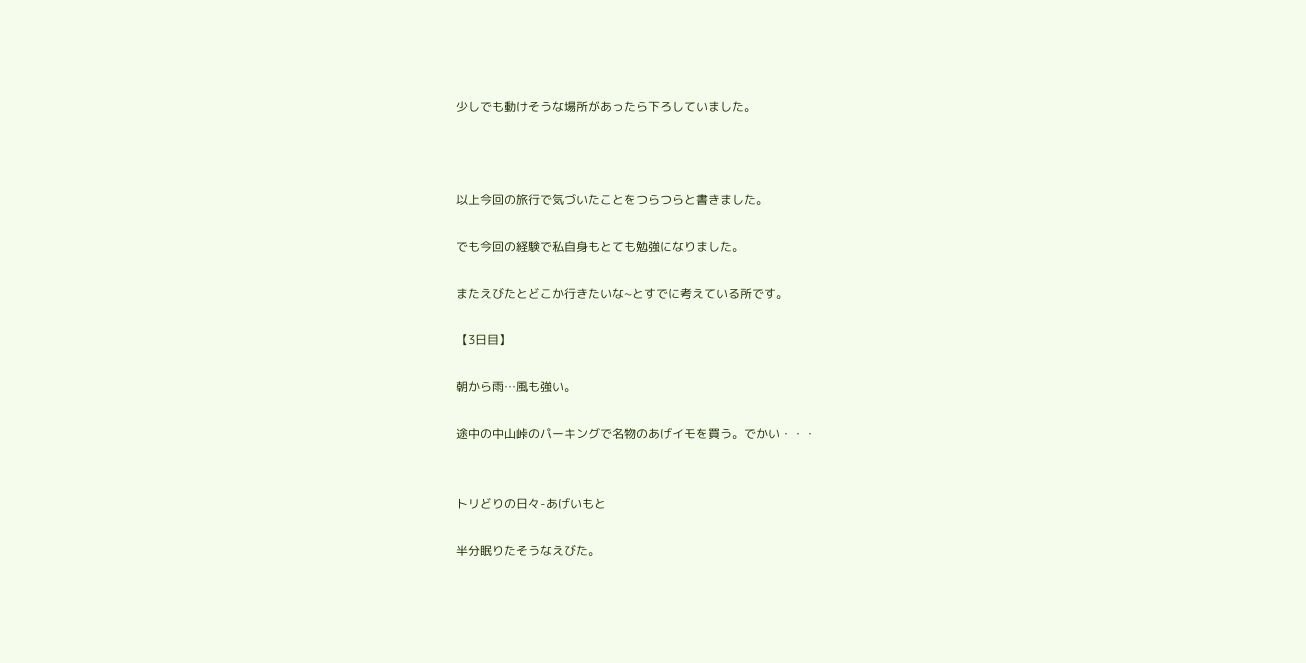少しでも動けそうな場所があったら下ろしていました。



以上今回の旅行で気づいたことをつらつらと書きました。

でも今回の経験で私自身もとても勉強になりました。

またえびたとどこか行きたいな~とすでに考えている所です。

【3日目】

朝から雨…風も強い。

途中の中山峠のパーキングで名物のあげイモを買う。でかい・・・


トリどりの日々-あげいもと

半分眠りたそうなえびた。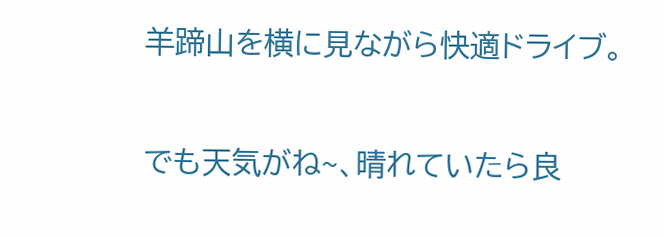羊蹄山を横に見ながら快適ドライブ。

でも天気がね~、晴れていたら良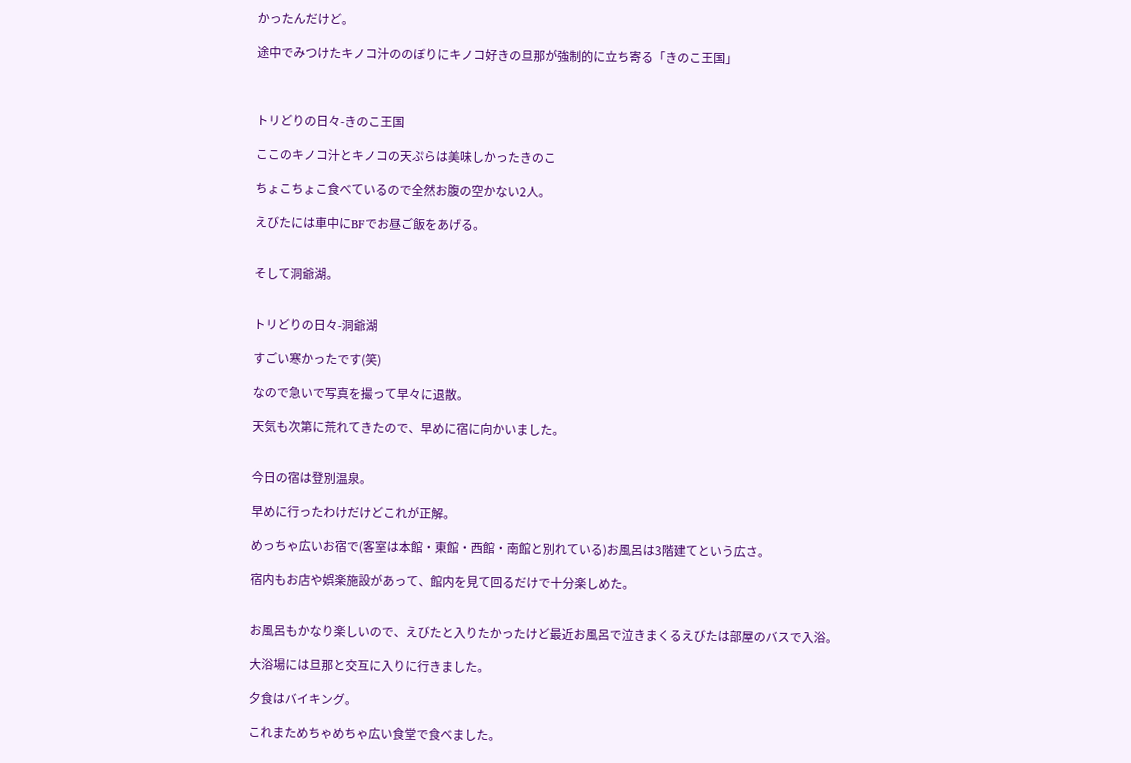かったんだけど。

途中でみつけたキノコ汁ののぼりにキノコ好きの旦那が強制的に立ち寄る「きのこ王国」



トリどりの日々-きのこ王国

ここのキノコ汁とキノコの天ぷらは美味しかったきのこ

ちょこちょこ食べているので全然お腹の空かない2人。

えびたには車中にBFでお昼ご飯をあげる。


そして洞爺湖。


トリどりの日々-洞爺湖

すごい寒かったです(笑)

なので急いで写真を撮って早々に退散。

天気も次第に荒れてきたので、早めに宿に向かいました。


今日の宿は登別温泉。

早めに行ったわけだけどこれが正解。

めっちゃ広いお宿で(客室は本館・東館・西館・南館と別れている)お風呂は3階建てという広さ。

宿内もお店や娯楽施設があって、館内を見て回るだけで十分楽しめた。


お風呂もかなり楽しいので、えびたと入りたかったけど最近お風呂で泣きまくるえびたは部屋のバスで入浴。

大浴場には旦那と交互に入りに行きました。

夕食はバイキング。

これまためちゃめちゃ広い食堂で食べました。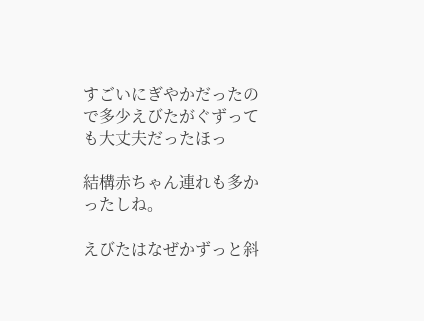すごいにぎやかだったので多少えびたがぐずっても大丈夫だったほっ

結構赤ちゃん連れも多かったしね。

えびたはなぜかずっと斜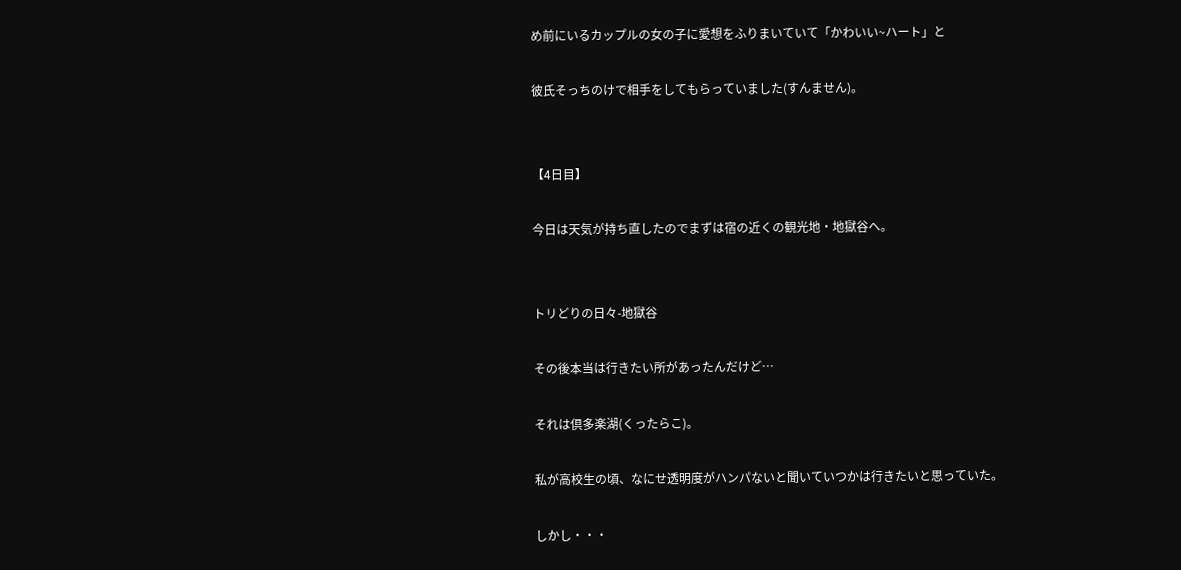め前にいるカップルの女の子に愛想をふりまいていて「かわいい~ハート」と

彼氏そっちのけで相手をしてもらっていました(すんません)。


【4日目】

今日は天気が持ち直したのでまずは宿の近くの観光地・地獄谷へ。


トリどりの日々-地獄谷

その後本当は行きたい所があったんだけど…

それは倶多楽湖(くったらこ)。

私が高校生の頃、なにせ透明度がハンパないと聞いていつかは行きたいと思っていた。

しかし・・・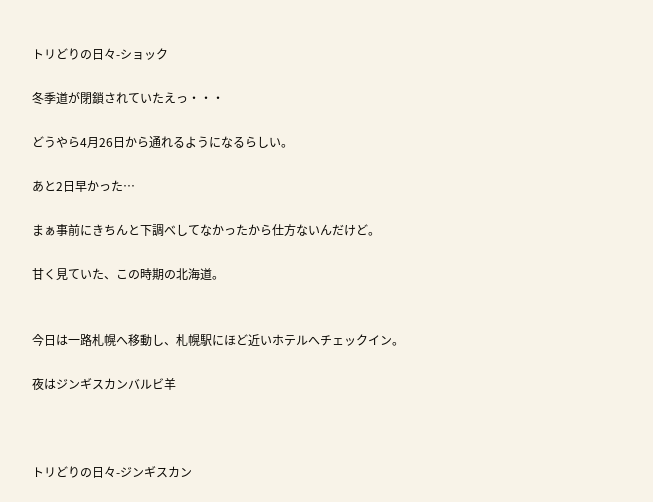トリどりの日々-ショック

冬季道が閉鎖されていたえっ・・・

どうやら4月26日から通れるようになるらしい。

あと2日早かった…

まぁ事前にきちんと下調べしてなかったから仕方ないんだけど。

甘く見ていた、この時期の北海道。


今日は一路札幌へ移動し、札幌駅にほど近いホテルへチェックイン。

夜はジンギスカンバルビ羊



トリどりの日々-ジンギスカン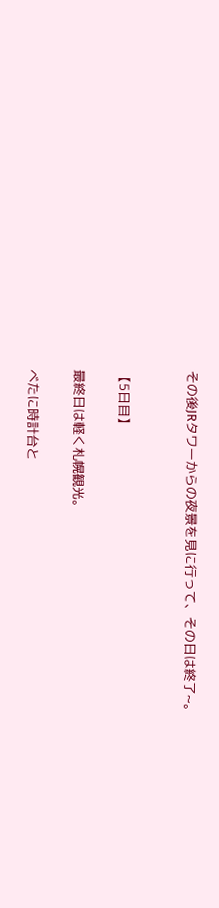その後JRタワーからの夜景を見に行って、その日は終了~。


【5日目】

最終日は軽く札幌観光。

べたに時計台と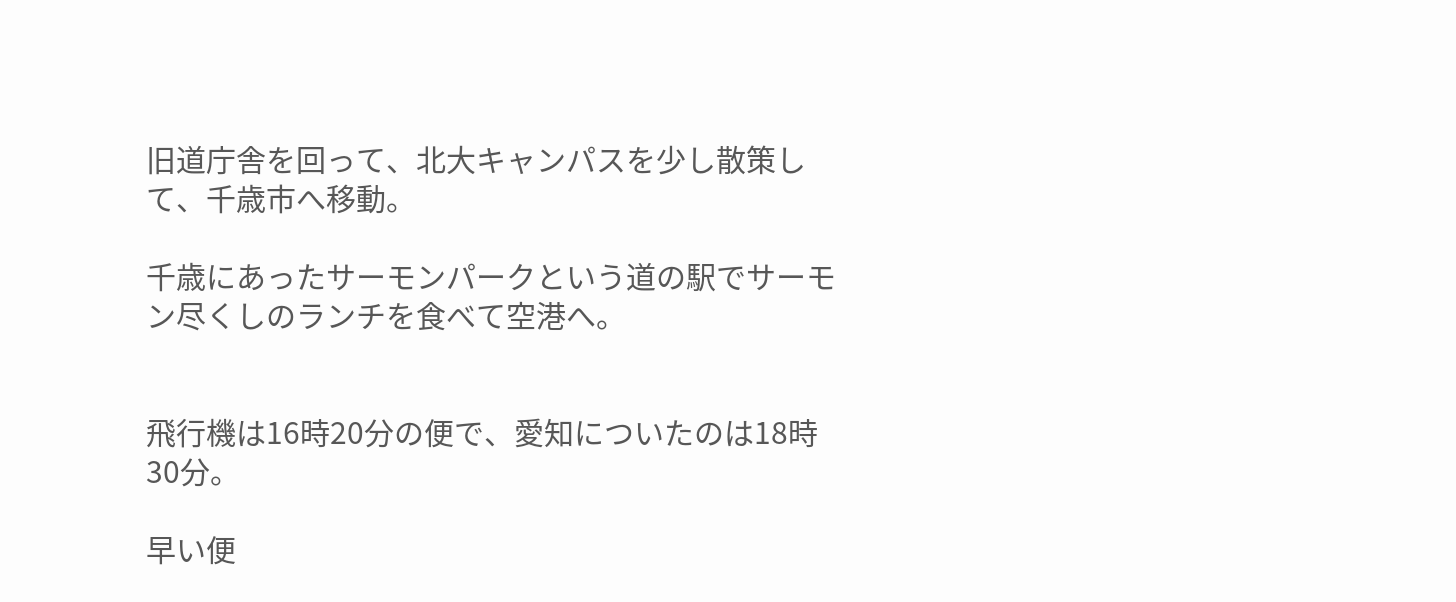旧道庁舎を回って、北大キャンパスを少し散策して、千歳市へ移動。

千歳にあったサーモンパークという道の駅でサーモン尽くしのランチを食べて空港へ。


飛行機は16時20分の便で、愛知についたのは18時30分。

早い便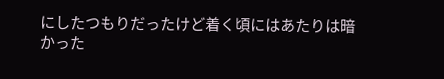にしたつもりだったけど着く頃にはあたりは暗かった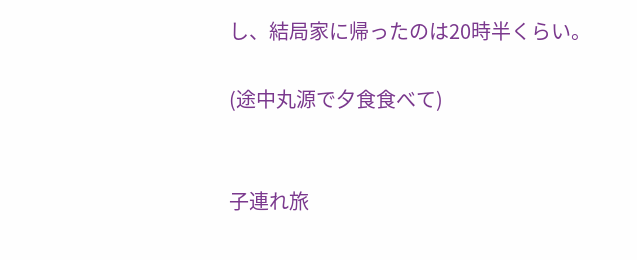し、結局家に帰ったのは20時半くらい。

(途中丸源で夕食食べて)


子連れ旅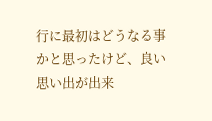行に最初はどうなる事かと思ったけど、良い思い出が出来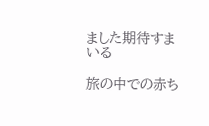ました期待すまいる

旅の中での赤ち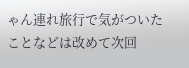ゃん連れ旅行で気がついたことなどは改めて次回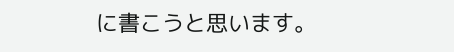に書こうと思います。